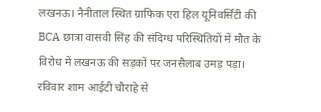लखनऊ। नैनीताल स्थित ग्राफिक एरा हिल यूनिवर्सिटी की BCA छात्रा वासवी सिंह की संदिग्ध परिस्थितियों में मौत के विरोध में लखनऊ की सड़कों पर जनसैलाब उमड़ पड़ा। रविवार शाम आईटी चौराहे से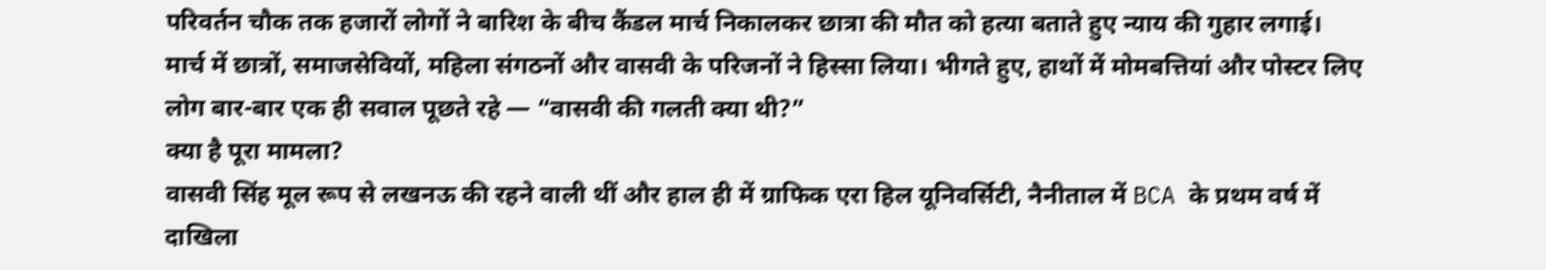परिवर्तन चौक तक हजारों लोगों ने बारिश के बीच कैंडल मार्च निकालकर छात्रा की मौत को हत्या बताते हुए न्याय की गुहार लगाई।
मार्च में छात्रों, समाजसेवियों, महिला संगठनों और वासवी के परिजनों ने हिस्सा लिया। भीगते हुए, हाथों में मोमबत्तियां और पोस्टर लिए लोग बार-बार एक ही सवाल पूछते रहे — “वासवी की गलती क्या थी?”
क्या है पूरा मामला?
वासवी सिंह मूल रूप से लखनऊ की रहने वाली थीं और हाल ही में ग्राफिक एरा हिल यूनिवर्सिटी, नैनीताल में BCA के प्रथम वर्ष में दाखिला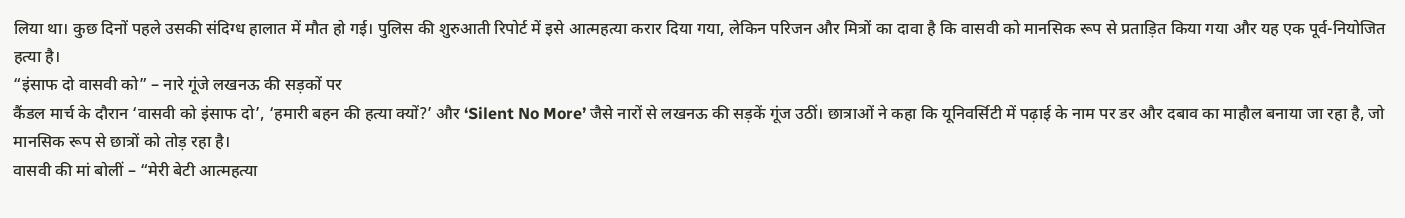लिया था। कुछ दिनों पहले उसकी संदिग्ध हालात में मौत हो गई। पुलिस की शुरुआती रिपोर्ट में इसे आत्महत्या करार दिया गया, लेकिन परिजन और मित्रों का दावा है कि वासवी को मानसिक रूप से प्रताड़ित किया गया और यह एक पूर्व-नियोजित हत्या है।
“इंसाफ दो वासवी को” – नारे गूंजे लखनऊ की सड़कों पर
कैंडल मार्च के दौरान ‘वासवी को इंसाफ दो’, ‘हमारी बहन की हत्या क्यों?’ और ‘Silent No More’ जैसे नारों से लखनऊ की सड़कें गूंज उठीं। छात्राओं ने कहा कि यूनिवर्सिटी में पढ़ाई के नाम पर डर और दबाव का माहौल बनाया जा रहा है, जो मानसिक रूप से छात्रों को तोड़ रहा है।
वासवी की मां बोलीं – “मेरी बेटी आत्महत्या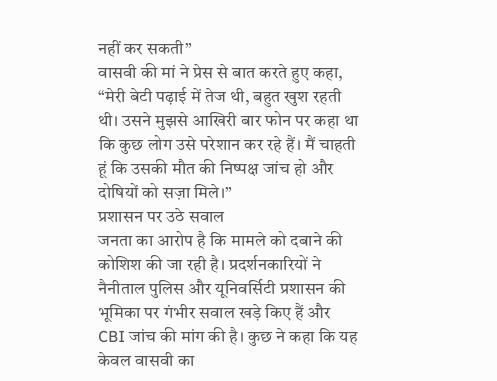नहीं कर सकती”
वासवी की मां ने प्रेस से बात करते हुए कहा, “मेरी बेटी पढ़ाई में तेज थी, बहुत खुश रहती थी। उसने मुझसे आखिरी बार फोन पर कहा था कि कुछ लोग उसे परेशान कर रहे हैं। मैं चाहती हूं कि उसकी मौत की निष्पक्ष जांच हो और दोषियों को सज़ा मिले।”
प्रशासन पर उठे सवाल
जनता का आरोप है कि मामले को दबाने की कोशिश की जा रही है। प्रदर्शनकारियों ने नैनीताल पुलिस और यूनिवर्सिटी प्रशासन की भूमिका पर गंभीर सवाल खड़े किए हैं और CBI जांच की मांग की है। कुछ ने कहा कि यह केवल वासवी का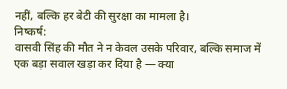नहीं, बल्कि हर बेटी की सुरक्षा का मामला है।
निष्कर्ष:
वासवी सिंह की मौत ने न केवल उसके परिवार, बल्कि समाज में एक बड़ा सवाल खड़ा कर दिया है — क्या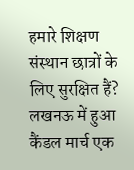हमारे शिक्षण संस्थान छात्रों के लिए सुरक्षित हैं? लखनऊ में हुआ कैंडल मार्च एक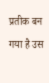प्रतीक बन गया है उस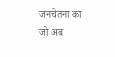जनचेतना का जो अब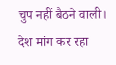चुप नहीं बैठने वाली। देश मांग कर रहा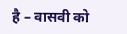है – वासवी को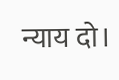न्याय दो।